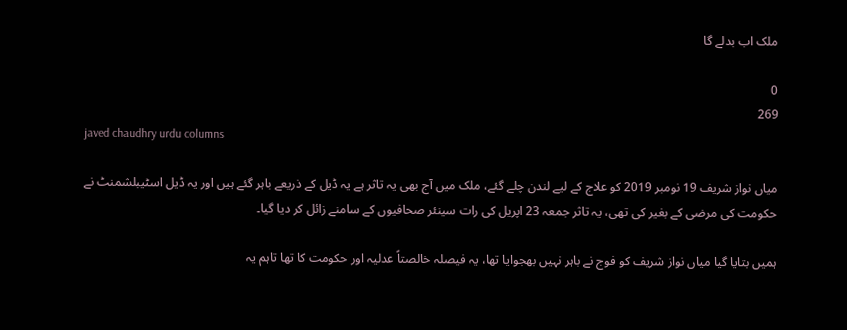ملک اب بدلے گا

0
269
javed chaudhry urdu columns

میاں نواز شریف 19 نومبر 2019 کو علاج کے لیے لندن چلے گئے، ملک میں آج بھی یہ تاثر ہے یہ ڈیل کے ذریعے باہر گئے ہیں اور یہ ڈیل اسٹیبلشمنٹ نے حکومت کی مرضی کے بغیر کی تھی، یہ تاثر جمعہ 23 اپریل کی رات سینئر صحافیوں کے سامنے زائل کر دیا گیا۔

ہمیں بتایا گیا میاں نواز شریف کو فوج نے باہر نہیں بھجوایا تھا، یہ فیصلہ خالصتاً عدلیہ اور حکومت کا تھا تاہم یہ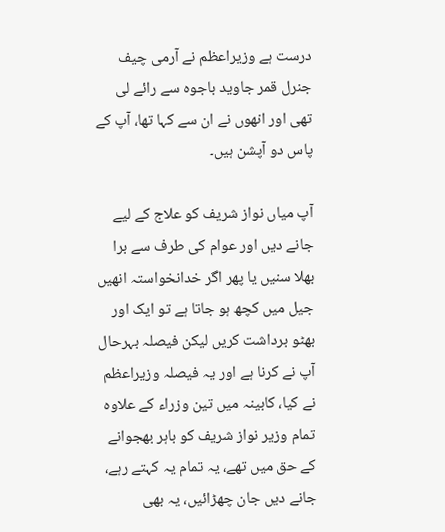درست ہے وزیراعظم نے آرمی چیف جنرل قمر جاوید باجوہ سے رائے لی تھی اور انھوں نے ان سے کہا تھا، آپ کے پاس دو آپشن ہیں۔

آپ میاں نواز شریف کو علاج کے لیے جانے دیں اور عوام کی طرف سے برا بھلا سنیں یا پھر اگر خدانخواستہ انھیں جیل میں کچھ ہو جاتا ہے تو ایک اور بھٹو برداشت کریں لیکن فیصلہ بہرحال آپ نے کرنا ہے اور یہ فیصلہ وزیراعظم نے کیا، کابینہ میں تین وزراء کے علاوہ تمام وزیر نواز شریف کو باہر بھجوانے کے حق میں تھے، یہ تمام یہ کہتے رہے، جانے دیں جان چھڑائیں، یہ بھی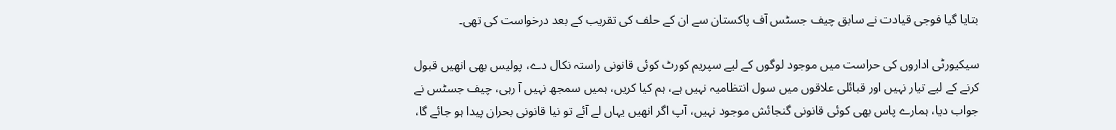بتایا گیا فوجی قیادت نے سابق چیف جسٹس آف پاکستان سے ان کے حلف کی تقریب کے بعد درخواست کی تھی۔

سیکیورٹی اداروں کی حراست میں موجود لوگوں کے لیے سپریم کورٹ کوئی قانونی راستہ نکال دے، پولیس بھی انھیں قبول کرنے کے لیے تیار نہیں اور قبائلی علاقوں میں سول انتظامیہ نہیں ہے، ہم کیا کریں، ہمیں سمجھ نہیں آ رہی، چیف جسٹس نے جواب دیا، ہمارے پاس بھی کوئی قانونی گنجائش موجود نہیں، آپ اگر انھیں یہاں لے آئے تو نیا قانونی بحران پیدا ہو جائے گا،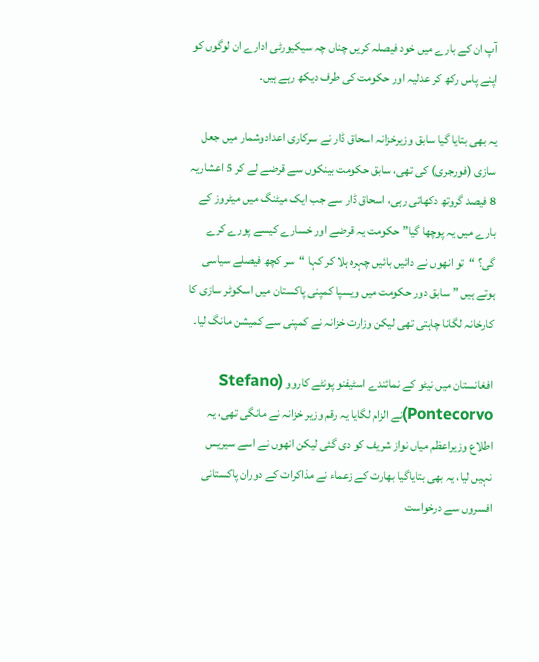آپ ان کے بارے میں خود فیصلہ کریں چناں چہ سیکیورٹی ادارے ان لوگوں کو اپنے پاس رکھ کر عدلیہ اور حکومت کی طرف دیکھ رہے ہیں۔

یہ بھی بتایا گیا سابق وزیرخزانہ اسحاق ڈار نے سرکاری اعدادوشمار میں جعل سازی (فورجری) کی تھی، سابق حکومت بینکوں سے قرضے لے کر 5 اعشاریہ 8 فیصد گروتھ دکھاتی رہی، اسحاق ڈار سے جب ایک میٹنگ میں میٹروز کے بارے میں یہ پوچھا گیا” حکومت یہ قرضے اور خسارے کیسے پورے کرے گی؟ “تو انھوں نے دائیں بائیں چہرہ ہلا کر کہا “سر کچھ فیصلے سیاسی ہوتے ہیں ” سابق دور حکومت میں ویسپا کمپنی پاکستان میں اسکوٹر سازی کا کارخانہ لگانا چاہتی تھی لیکن وزارت خزانہ نے کمپنی سے کمیشن مانگ لیا۔

افغانستان میں نیٹو کے نمائندے اسٹیفنو پونٹے کاروو (Stefano Pontecorvo)نے الزام لگایا یہ رقم وزیر خزانہ نے مانگی تھی، یہ اطلاع وزیراعظم میاں نواز شریف کو دی گئی لیکن انھوں نے اسے سیریس نہیں لیا، یہ بھی بتایاگیا بھارت کے زعماء نے مذاکرات کے دوران پاکستانی افسروں سے درخواست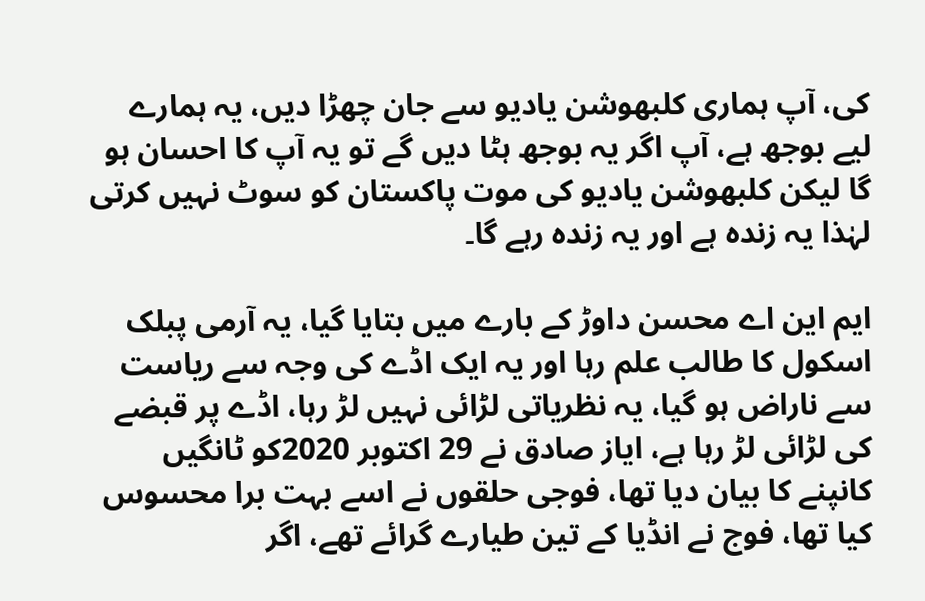کی، آپ ہماری کلبھوشن یادیو سے جان چھڑا دیں، یہ ہمارے لیے بوجھ ہے، آپ اگر یہ بوجھ ہٹا دیں گے تو یہ آپ کا احسان ہو گا لیکن کلبھوشن یادیو کی موت پاکستان کو سوٹ نہیں کرتی لہٰذا یہ زندہ ہے اور یہ زندہ رہے گا۔

ایم این اے محسن داوڑ کے بارے میں بتایا گیا، یہ آرمی پبلک اسکول کا طالب علم رہا اور یہ ایک اڈے کی وجہ سے ریاست سے ناراض ہو گیا، یہ نظریاتی لڑائی نہیں لڑ رہا، اڈے پر قبضے کی لڑائی لڑ رہا ہے، ایاز صادق نے 29 اکتوبر 2020کو ٹانگیں کانپنے کا بیان دیا تھا، فوجی حلقوں نے اسے بہت برا محسوس کیا تھا، فوج نے انڈیا کے تین طیارے گرائے تھے، اگر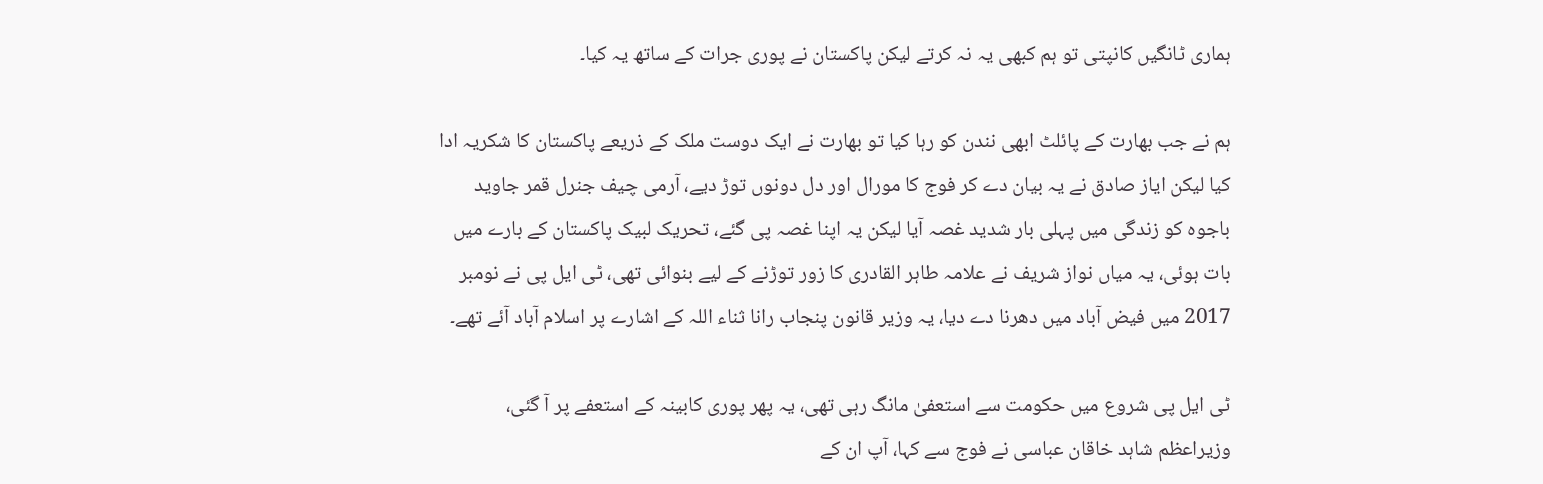ہماری ٹانگیں کانپتی تو ہم کبھی یہ نہ کرتے لیکن پاکستان نے پوری جرات کے ساتھ یہ کیا۔

ہم نے جب بھارت کے پائلٹ ابھی نندن کو رہا کیا تو بھارت نے ایک دوست ملک کے ذریعے پاکستان کا شکریہ ادا کیا لیکن ایاز صادق نے یہ بیان دے کر فوج کا مورال اور دل دونوں توڑ دیے، آرمی چیف جنرل قمر جاوید باجوہ کو زندگی میں پہلی بار شدید غصہ آیا لیکن یہ اپنا غصہ پی گئے، تحریک لبیک پاکستان کے بارے میں بات ہوئی، یہ میاں نواز شریف نے علامہ طاہر القادری کا زور توڑنے کے لیے بنوائی تھی، ٹی ایل پی نے نومبر 2017 میں فیض آباد میں دھرنا دے دیا، یہ وزیر قانون پنجاب رانا ثناء اللہ کے اشارے پر اسلام آباد آئے تھے۔

ٹی ایل پی شروع میں حکومت سے استعفیٰ مانگ رہی تھی، یہ پھر پوری کابینہ کے استعفے پر آ گئی، وزیراعظم شاہد خاقان عباسی نے فوج سے کہا، آپ ان کے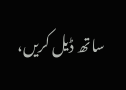ساتھ ڈیل کریں،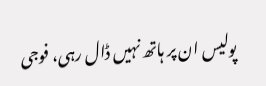پولیس ان پر ہاتھ نہیں ڈال رہی، فوجی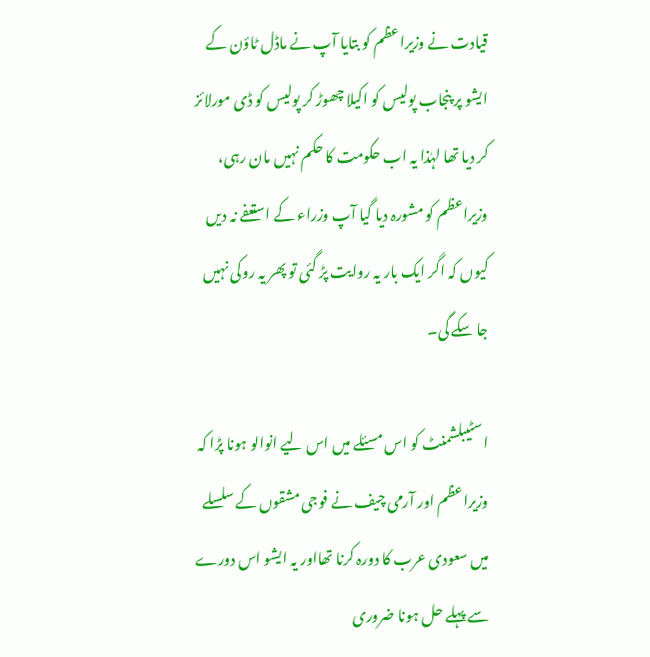قیادت نے وزیراعظم کو بتایا آپ نے ماڈل ٹاؤن کے ایشو پر پنجاب پولیس کو اکیلا چھوڑ کر پولیس کو ڈی مورلائز کر دیا تھا لہٰذا یہ اب حکومت کا حکم نہیں مان رہی، وزیراعظم کو مشورہ دیا گیا آپ وزراء کے استعفے نہ دیں کیوں کہ اگر ایک بار یہ روایت پڑ گئی تو پھر یہ روکی نہیں جا سکے گی۔

اسٹیبلشمنٹ کو اس مسئلے میں اس لیے انوالو ہونا پڑا کہ وزیراعظم اور آرمی چیف نے فوجی مشقوں کے سلسلے میں سعودی عرب کا دورہ کرنا تھااور یہ ایشو اس دورے سے پہلے حل ہونا ضروری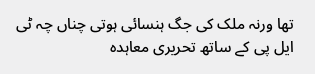تھا ورنہ ملک کی جگ ہنسائی ہوتی چناں چہ ٹی ایل پی کے ساتھ تحریری معاہدہ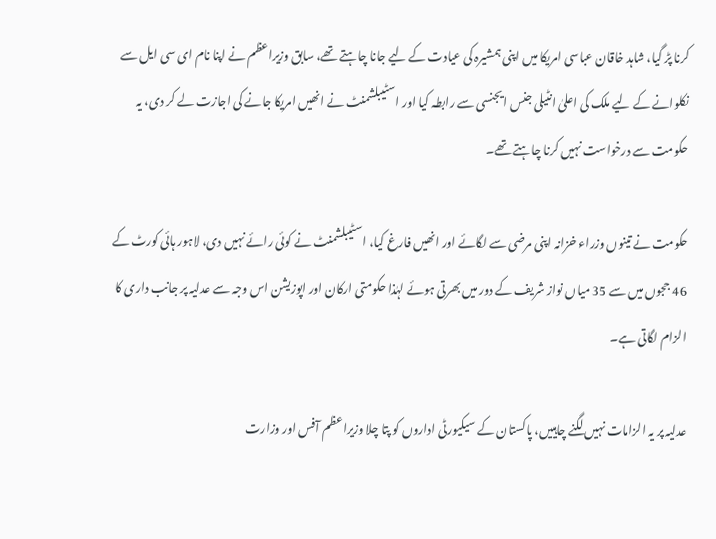کرنا پڑ گیا، شاہد خاقان عباسی امریکا میں اپنی ہمشیرہ کی عیادت کے لیے جانا چاہتے تھے، سابق وزیراعظم نے اپنا نام ای سی ایل سے نکلوانے کے لیے ملک کی اعلیٰ انٹیلی جنس ایجنسی سے رابطہ کیا اور اسٹیبلشمنٹ نے انھیں امریکا جانے کی اجازت لے کر دی، یہ حکومت سے درخواست نہیں کرنا چاہتے تھے۔

حکومت نے تینوں وزراء خزانہ اپنی مرضی سے لگائے اور انھیں فارغ کیا، اسٹیبلشمنٹ نے کوئی رائے نہیں دی، لاہور ہائی کورٹ کے 46 ججوں میں سے 35 میاں نواز شریف کے دور میں بھرتی ہوئے لہٰذا حکومتی ارکان اور اپوزیشن اس وجہ سے عدلیہ پر جانب داری کا الزام لگاتی ہے۔

عدلیہ پر یہ الزامات نہیں لگنے چاہییں، پاکستان کے سیکیورٹی اداروں کو پتا چلا وزیراعظم آفس اور وزارت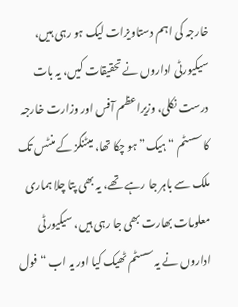خارجہ کی اہم دستاویزات لیک ہو رہی ہیں، سیکیورٹی اداروں نے تحقیقات کیں، یہ بات درست نکلی، وزیراعظم آفس اور وزارت خارجہ کا سسٹم “ہیک” ہو چکا تھا، میٹنگز کے منٹس تک ملک سے باہر جا رہے تھے، یہ بھی پتا چلا ہماری معلومات بھارت بھی جا رہی ہیں، سیکیورٹی اداروں نے یہ سسٹم ٹھیک کیا اور یہ اب “فول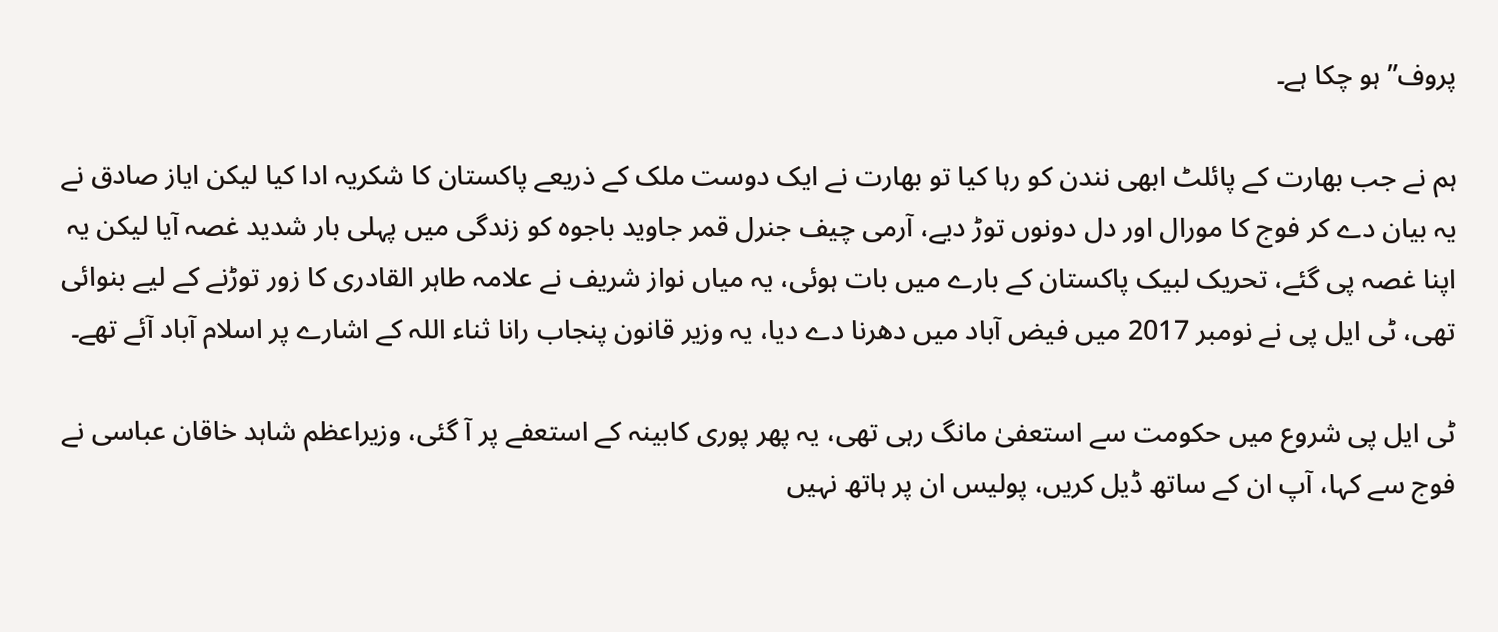پروف” ہو چکا ہے۔

ہم نے جب بھارت کے پائلٹ ابھی نندن کو رہا کیا تو بھارت نے ایک دوست ملک کے ذریعے پاکستان کا شکریہ ادا کیا لیکن ایاز صادق نے یہ بیان دے کر فوج کا مورال اور دل دونوں توڑ دیے، آرمی چیف جنرل قمر جاوید باجوہ کو زندگی میں پہلی بار شدید غصہ آیا لیکن یہ اپنا غصہ پی گئے، تحریک لبیک پاکستان کے بارے میں بات ہوئی، یہ میاں نواز شریف نے علامہ طاہر القادری کا زور توڑنے کے لیے بنوائی تھی، ٹی ایل پی نے نومبر 2017 میں فیض آباد میں دھرنا دے دیا، یہ وزیر قانون پنجاب رانا ثناء اللہ کے اشارے پر اسلام آباد آئے تھے۔

ٹی ایل پی شروع میں حکومت سے استعفیٰ مانگ رہی تھی، یہ پھر پوری کابینہ کے استعفے پر آ گئی، وزیراعظم شاہد خاقان عباسی نے فوج سے کہا، آپ ان کے ساتھ ڈیل کریں، پولیس ان پر ہاتھ نہیں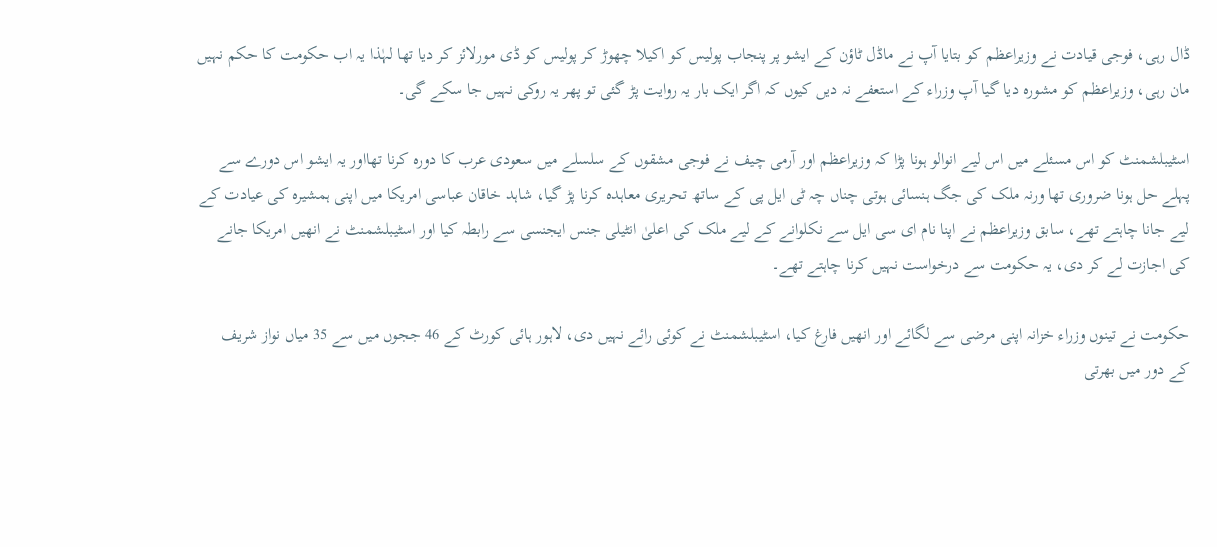ڈال رہی، فوجی قیادت نے وزیراعظم کو بتایا آپ نے ماڈل ٹاؤن کے ایشو پر پنجاب پولیس کو اکیلا چھوڑ کر پولیس کو ڈی مورلائز کر دیا تھا لہٰذا یہ اب حکومت کا حکم نہیں مان رہی، وزیراعظم کو مشورہ دیا گیا آپ وزراء کے استعفے نہ دیں کیوں کہ اگر ایک بار یہ روایت پڑ گئی تو پھر یہ روکی نہیں جا سکے گی۔

اسٹیبلشمنٹ کو اس مسئلے میں اس لیے انوالو ہونا پڑا کہ وزیراعظم اور آرمی چیف نے فوجی مشقوں کے سلسلے میں سعودی عرب کا دورہ کرنا تھااور یہ ایشو اس دورے سے پہلے حل ہونا ضروری تھا ورنہ ملک کی جگ ہنسائی ہوتی چناں چہ ٹی ایل پی کے ساتھ تحریری معاہدہ کرنا پڑ گیا، شاہد خاقان عباسی امریکا میں اپنی ہمشیرہ کی عیادت کے لیے جانا چاہتے تھے، سابق وزیراعظم نے اپنا نام ای سی ایل سے نکلوانے کے لیے ملک کی اعلیٰ انٹیلی جنس ایجنسی سے رابطہ کیا اور اسٹیبلشمنٹ نے انھیں امریکا جانے کی اجازت لے کر دی، یہ حکومت سے درخواست نہیں کرنا چاہتے تھے۔

حکومت نے تینوں وزراء خزانہ اپنی مرضی سے لگائے اور انھیں فارغ کیا، اسٹیبلشمنٹ نے کوئی رائے نہیں دی، لاہور ہائی کورٹ کے 46 ججوں میں سے 35 میاں نواز شریف کے دور میں بھرتی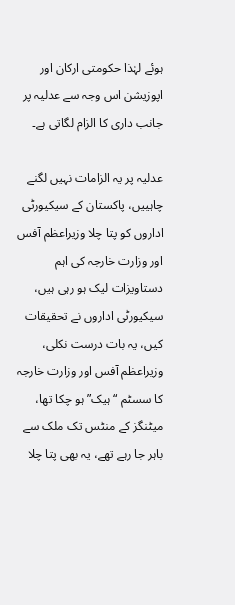ہوئے لہٰذا حکومتی ارکان اور اپوزیشن اس وجہ سے عدلیہ پر جانب داری کا الزام لگاتی ہے۔

عدلیہ پر یہ الزامات نہیں لگنے چاہییں، پاکستان کے سیکیورٹی اداروں کو پتا چلا وزیراعظم آفس اور وزارت خارجہ کی اہم دستاویزات لیک ہو رہی ہیں، سیکیورٹی اداروں نے تحقیقات کیں، یہ بات درست نکلی، وزیراعظم آفس اور وزارت خارجہ کا سسٹم “ہیک” ہو چکا تھا، میٹنگز کے منٹس تک ملک سے باہر جا رہے تھے، یہ بھی پتا چلا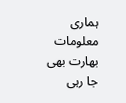ہماری معلومات بھارت بھی جا رہی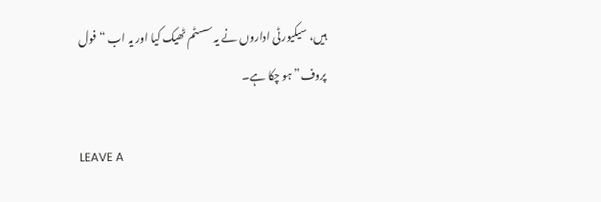ہیں، سیکیورٹی اداروں نے یہ سسٹم ٹھیک کیا اور یہ اب “فول پروف” ہو چکا ہے۔

LEAVE A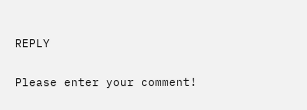REPLY

Please enter your comment!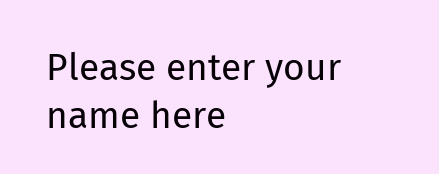Please enter your name here